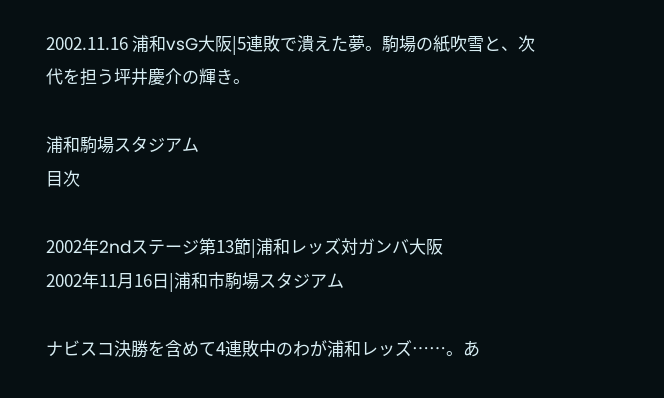2002.11.16 浦和vsG大阪|5連敗で潰えた夢。駒場の紙吹雪と、次代を担う坪井慶介の輝き。

浦和駒場スタジアム
目次

2002年2ndステージ第13節|浦和レッズ対ガンバ大阪
2002年11月16日|浦和市駒場スタジアム

ナビスコ決勝を含めて4連敗中のわが浦和レッズ……。あ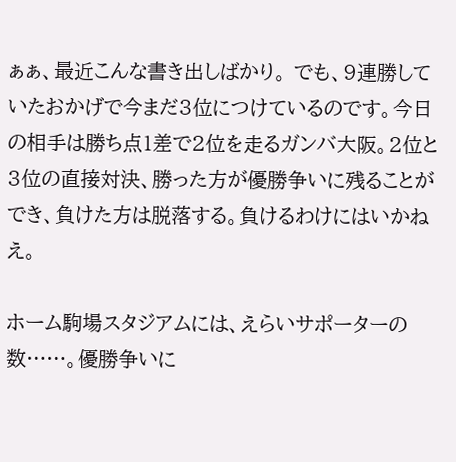ぁぁ、最近こんな書き出しばかり。 でも、9連勝していたおかげで今まだ3位につけているのです。今日の相手は勝ち点1差で2位を走るガンバ大阪。2位と3位の直接対決、勝った方が優勝争いに残ることができ、負けた方は脱落する。負けるわけにはいかねえ。

ホーム駒場スタジアムには、えらいサポーターの数……。優勝争いに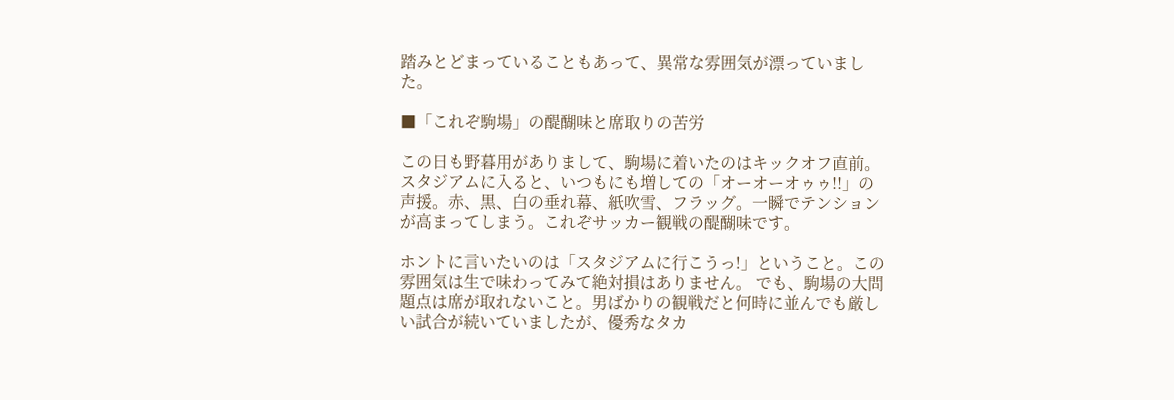踏みとどまっていることもあって、異常な雰囲気が漂っていました。

■「これぞ駒場」の醍醐味と席取りの苦労

この日も野暮用がありまして、駒場に着いたのはキックオフ直前。 スタジアムに入ると、いつもにも増しての「オーオーオゥゥ!!」の声援。赤、黒、白の垂れ幕、紙吹雪、フラッグ。一瞬でテンションが高まってしまう。これぞサッカー観戦の醍醐味です。

ホントに言いたいのは「スタジアムに行こうっ!」ということ。この雰囲気は生で味わってみて絶対損はありません。 でも、駒場の大問題点は席が取れないこと。男ばかりの観戦だと何時に並んでも厳しい試合が続いていましたが、優秀なタカ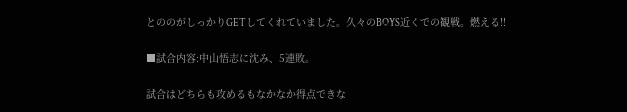とののがしっかりGETしてくれていました。久々のBOYS近くでの観戦。燃える!!

■試合内容:中山悟志に沈み、5連敗。

試合はどちらも攻めるもなかなか得点できな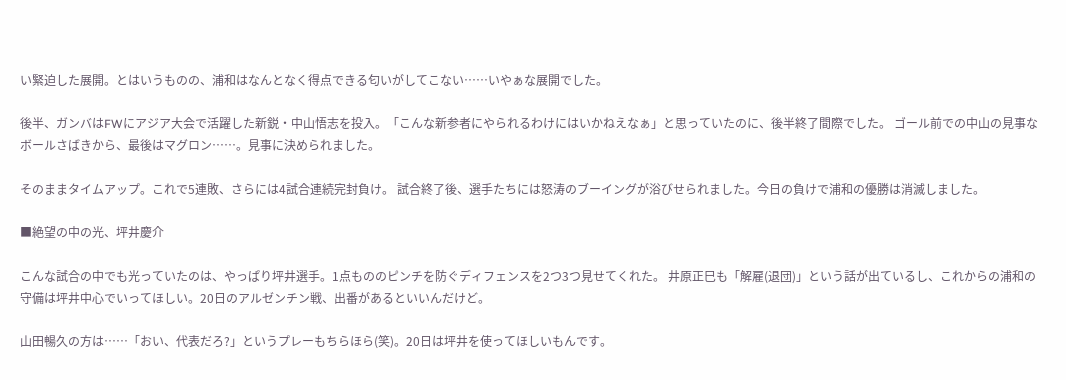い緊迫した展開。とはいうものの、浦和はなんとなく得点できる匂いがしてこない……いやぁな展開でした。

後半、ガンバはFWにアジア大会で活躍した新鋭・中山悟志を投入。「こんな新参者にやられるわけにはいかねえなぁ」と思っていたのに、後半終了間際でした。 ゴール前での中山の見事なボールさばきから、最後はマグロン……。見事に決められました。

そのままタイムアップ。これで5連敗、さらには4試合連続完封負け。 試合終了後、選手たちには怒涛のブーイングが浴びせられました。今日の負けで浦和の優勝は消滅しました。

■絶望の中の光、坪井慶介

こんな試合の中でも光っていたのは、やっぱり坪井選手。1点もののピンチを防ぐディフェンスを2つ3つ見せてくれた。 井原正巳も「解雇(退団)」という話が出ているし、これからの浦和の守備は坪井中心でいってほしい。20日のアルゼンチン戦、出番があるといいんだけど。

山田暢久の方は……「おい、代表だろ?」というプレーもちらほら(笑)。20日は坪井を使ってほしいもんです。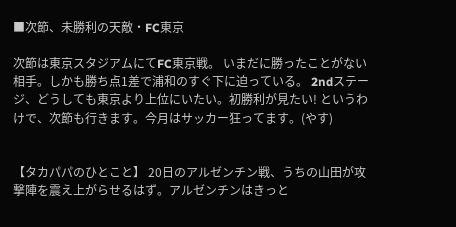■次節、未勝利の天敵・FC東京

次節は東京スタジアムにてFC東京戦。 いまだに勝ったことがない相手。しかも勝ち点1差で浦和のすぐ下に迫っている。 2ndステージ、どうしても東京より上位にいたい。初勝利が見たい! というわけで、次節も行きます。今月はサッカー狂ってます。(やす)


【タカパパのひとこと】 20日のアルゼンチン戦、うちの山田が攻撃陣を震え上がらせるはず。アルゼンチンはきっと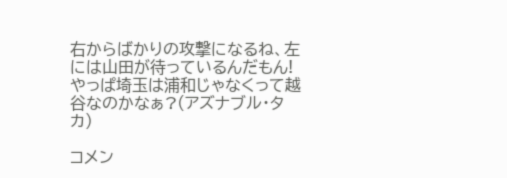右からばかりの攻撃になるね、左には山田が待っているんだもん!やっぱ埼玉は浦和じゃなくって越谷なのかなぁ?(アズナブル・タカ)

コメン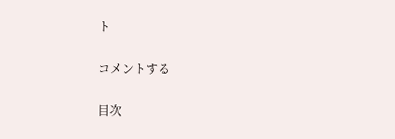ト

コメントする

目次